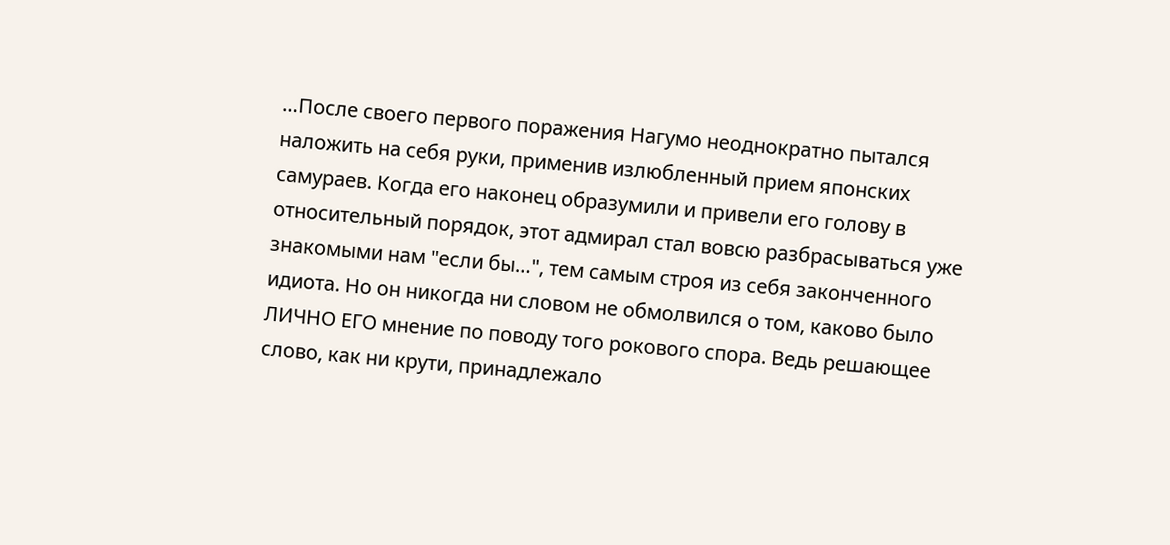…После своего первого поражения Нагумо неоднократно пытался наложить на себя руки, применив излюбленный прием японских самураев. Когда его наконец образумили и привели его голову в относительный порядок, этот адмирал стал вовсю разбрасываться уже знакомыми нам "если бы…", тем самым строя из себя законченного идиота. Но он никогда ни словом не обмолвился о том, каково было ЛИЧНО ЕГО мнение по поводу того рокового спора. Ведь решающее слово, как ни крути, принадлежало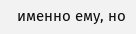именно ему, но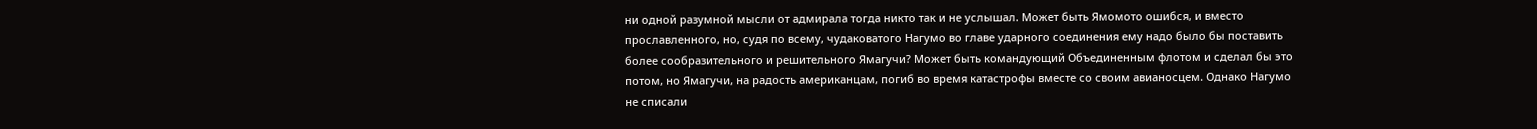ни одной разумной мысли от адмирала тогда никто так и не услышал. Может быть Ямомото ошибся, и вместо прославленного, но, судя по всему, чудаковатого Нагумо во главе ударного соединения ему надо было бы поставить более сообразительного и решительного Ямагучи? Может быть командующий Объединенным флотом и сделал бы это потом, но Ямагучи, на радость американцам, погиб во время катастрофы вместе со своим авианосцем. Однако Нагумо не списали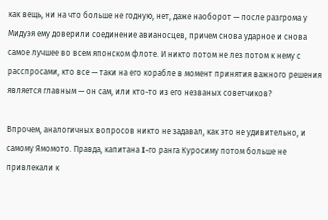как вещь, ни на что больше не годную, нет, даже наоборот — после разгрома у Мидуэя ему доверили соединение авианосцев, причем снова ударное и снова самое лучшее во всем японском флоте. И никто потом не лез потом к нему с расспросами, кто все — таки на его корабле в момент принятия важного решения является главным — он сам, или кто-то из его незваных советчиков?

Впрочем, аналогичных вопросов никто не задавал, как это не удивительно, и самому Ямомото. Правда, капитана I-го ранга Куросиму потом больше не привлекали к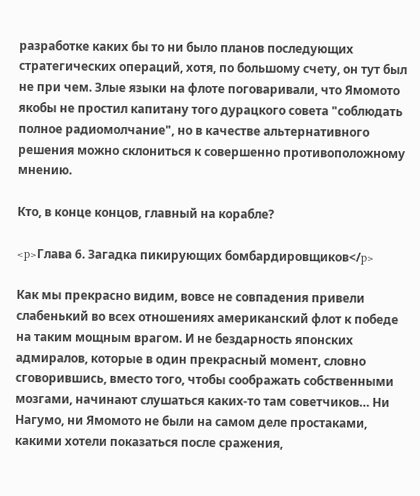разработке каких бы то ни было планов последующих стратегических операций, хотя, по большому счету, он тут был не при чем. Злые языки на флоте поговаривали, что Ямомото якобы не простил капитану того дурацкого совета "соблюдать полное радиомолчание", но в качестве альтернативного решения можно склониться к совершенно противоположному мнению.

Кто, в конце концов, главный на корабле?

<p>Глава 6. Загадка пикирующих бомбардировщиков</p>

Как мы прекрасно видим, вовсе не совпадения привели слабенький во всех отношениях американский флот к победе на таким мощным врагом. И не бездарность японских адмиралов, которые в один прекрасный момент, словно сговорившись, вместо того, чтобы соображать собственными мозгами, начинают слушаться каких-то там советчиков… Ни Нагумо, ни Ямомото не были на самом деле простаками, какими хотели показаться после сражения,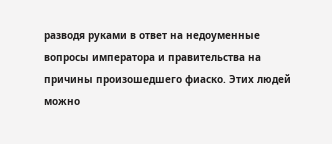разводя руками в ответ на недоуменные вопросы императора и правительства на причины произошедшего фиаско. Этих людей можно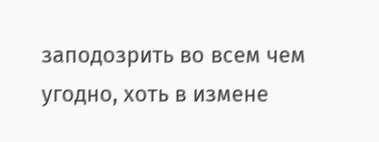заподозрить во всем чем угодно, хоть в измене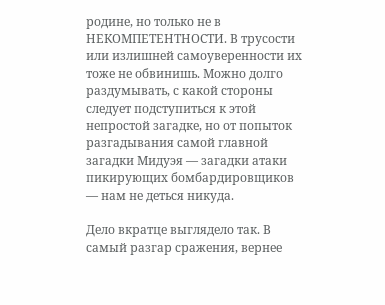родине, но только не в НЕКОМПЕТЕНТНОСТИ. В трусости или излишней самоуверенности их тоже не обвинишь. Можно долго раздумывать, с какой стороны следует подступиться к этой непростой загадке, но от попыток разгадывания самой главной загадки Мидуэя — загадки атаки пикирующих бомбардировщиков — нам не деться никуда.

Дело вкратце выглядело так. В самый разгар сражения, вернее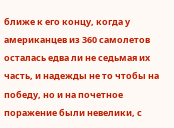ближе к его концу, когда у американцев из 360 самолетов осталась едва ли не седьмая их часть, и надежды не то чтобы на победу, но и на почетное поражение были невелики, с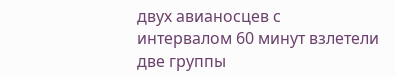двух авианосцев с интервалом 60 минут взлетели две группы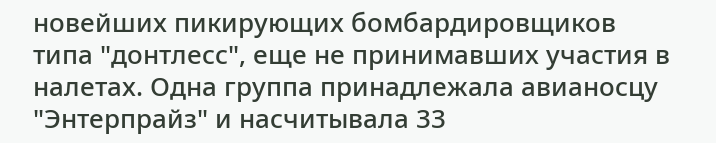новейших пикирующих бомбардировщиков типа "донтлесс", еще не принимавших участия в налетах. Одна группа принадлежала авианосцу "Энтерпрайз" и насчитывала 33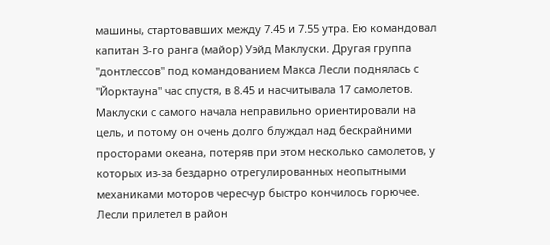машины, стартовавших между 7.45 и 7.55 утра. Ею командовал капитан 3-го ранга (майор) Уэйд Маклуски. Другая группа "донтлессов" под командованием Макса Лесли поднялась с "Йорктауна" час спустя, в 8.45 и насчитывала 17 самолетов. Маклуски с самого начала неправильно ориентировали на цель, и потому он очень долго блуждал над бескрайними просторами океана, потеряв при этом несколько самолетов, у которых из-за бездарно отрегулированных неопытными механиками моторов чересчур быстро кончилось горючее. Лесли прилетел в район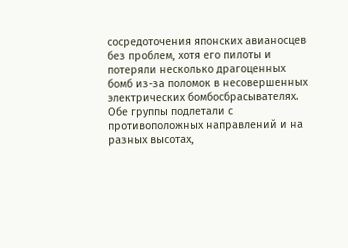сосредоточения японских авианосцев без проблем, хотя его пилоты и потеряли несколько драгоценных бомб из-за поломок в несовершенных электрических бомбосбрасывателях. Обе группы подлетали с противоположных направлений и на разных высотах,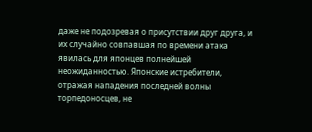даже не подозревая о присутствии друг друга, и их случайно совпавшая по времени атака явилась для японцев полнейшей неожиданностью. Японские истребители, отражая нападения последней волны торпедоносцев, не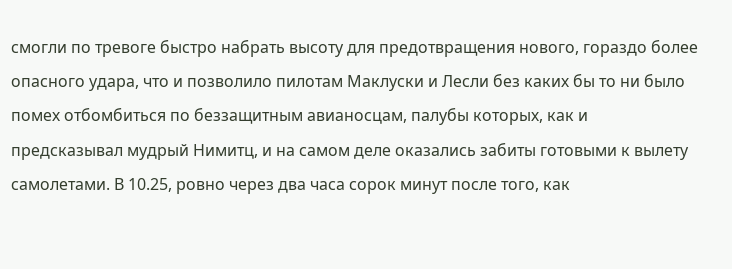смогли по тревоге быстро набрать высоту для предотвращения нового, гораздо более опасного удара, что и позволило пилотам Маклуски и Лесли без каких бы то ни было помех отбомбиться по беззащитным авианосцам, палубы которых, как и предсказывал мудрый Нимитц, и на самом деле оказались забиты готовыми к вылету самолетами. В 10.25, ровно через два часа сорок минут после того, как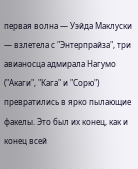первая волна — Уэйда Маклуски — взлетела с "Энтерпрайза", три авианосца адмирала Нагумо ("Акаги", "Кага" и "Сорю") превратились в ярко пылающие факелы. Это был их конец, как и конец всей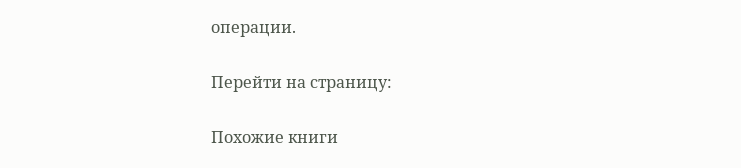операции.

Перейти на страницу:

Похожие книги